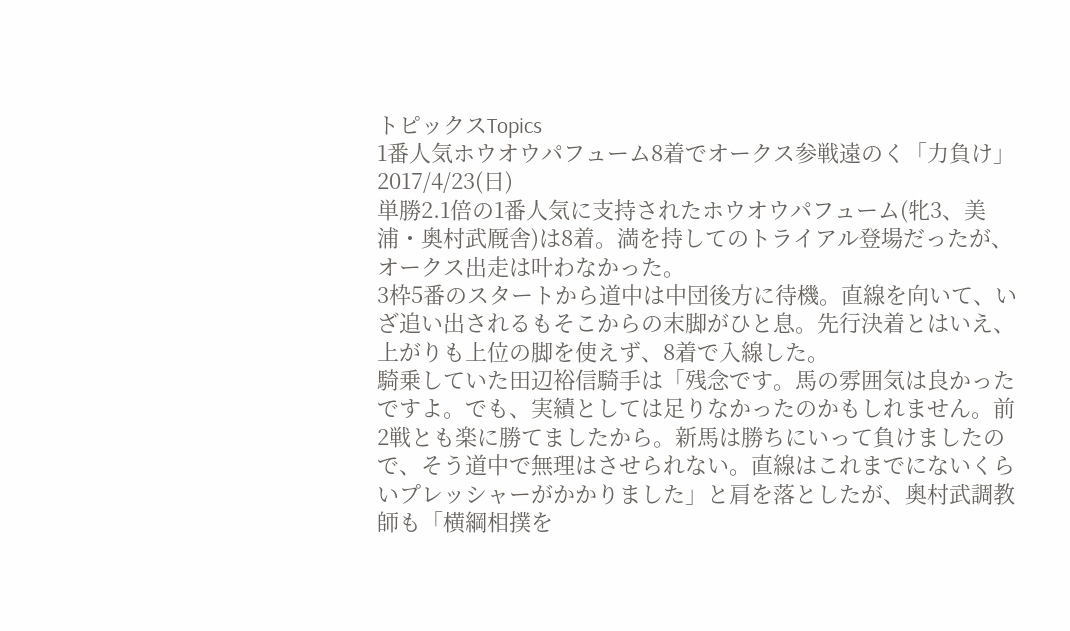トピックスTopics
1番人気ホウオウパフューム8着でオークス参戦遠のく「力負け」
2017/4/23(日)
単勝2.1倍の1番人気に支持されたホウオウパフューム(牝3、美浦・奥村武厩舎)は8着。満を持してのトライアル登場だったが、オークス出走は叶わなかった。
3枠5番のスタートから道中は中団後方に待機。直線を向いて、いざ追い出されるもそこからの末脚がひと息。先行決着とはいえ、上がりも上位の脚を使えず、8着で入線した。
騎乗していた田辺裕信騎手は「残念です。馬の雰囲気は良かったですよ。でも、実績としては足りなかったのかもしれません。前2戦とも楽に勝てましたから。新馬は勝ちにいって負けましたので、そう道中で無理はさせられない。直線はこれまでにないくらいプレッシャーがかかりました」と肩を落としたが、奥村武調教師も「横綱相撲を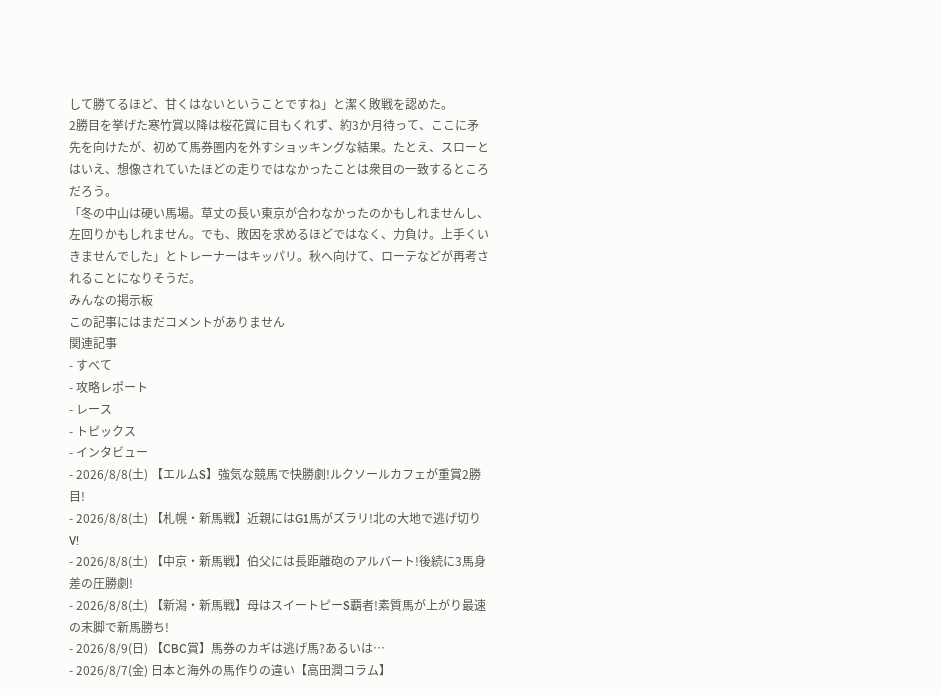して勝てるほど、甘くはないということですね」と潔く敗戦を認めた。
2勝目を挙げた寒竹賞以降は桜花賞に目もくれず、約3か月待って、ここに矛先を向けたが、初めて馬券圏内を外すショッキングな結果。たとえ、スローとはいえ、想像されていたほどの走りではなかったことは衆目の一致するところだろう。
「冬の中山は硬い馬場。草丈の長い東京が合わなかったのかもしれませんし、左回りかもしれません。でも、敗因を求めるほどではなく、力負け。上手くいきませんでした」とトレーナーはキッパリ。秋へ向けて、ローテなどが再考されることになりそうだ。
みんなの掲示板
この記事にはまだコメントがありません
関連記事
- すべて
- 攻略レポート
- レース
- トピックス
- インタビュー
- 2026/8/8(土) 【エルムS】強気な競馬で快勝劇!ルクソールカフェが重賞2勝目!
- 2026/8/8(土) 【札幌・新馬戦】近親にはG1馬がズラリ!北の大地で逃げ切りV!
- 2026/8/8(土) 【中京・新馬戦】伯父には長距離砲のアルバート!後続に3馬身差の圧勝劇!
- 2026/8/8(土) 【新潟・新馬戦】母はスイートピーS覇者!素質馬が上がり最速の末脚で新馬勝ち!
- 2026/8/9(日) 【CBC賞】馬券のカギは逃げ馬?あるいは…
- 2026/8/7(金) 日本と海外の馬作りの違い【高田潤コラム】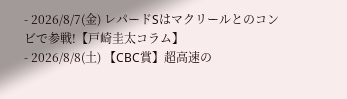- 2026/8/7(金) レパードSはマクリールとのコンビで参戦!【戸崎圭太コラム】
- 2026/8/8(土) 【CBC賞】超高速の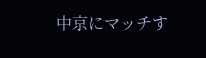中京にマッチす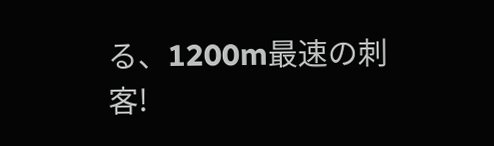る、1200m最速の刺客!